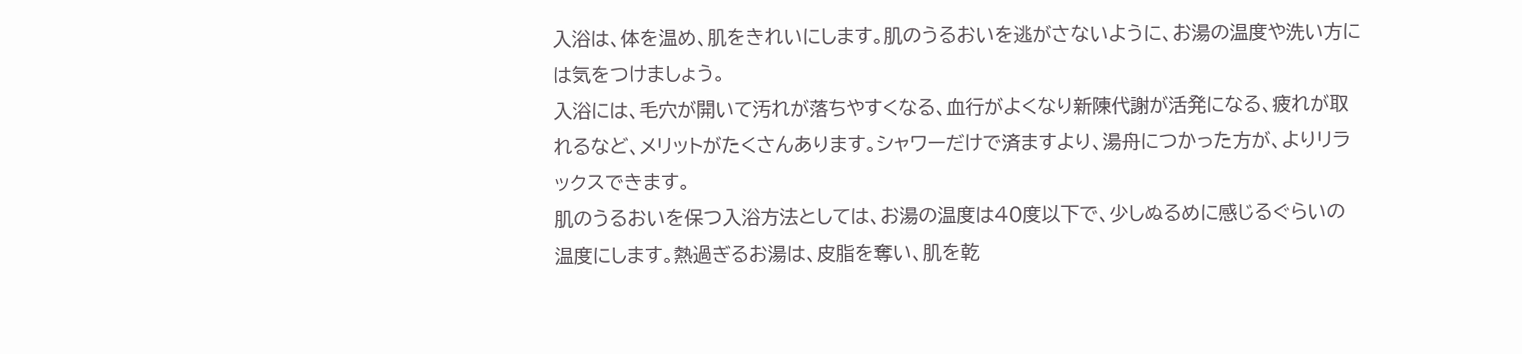入浴は、体を温め、肌をきれいにします。肌のうるおいを逃がさないように、お湯の温度や洗い方には気をつけましょう。
入浴には、毛穴が開いて汚れが落ちやすくなる、血行がよくなり新陳代謝が活発になる、疲れが取れるなど、メリットがたくさんあります。シャワーだけで済ますより、湯舟につかった方が、よりリラックスできます。
肌のうるおいを保つ入浴方法としては、お湯の温度は40度以下で、少しぬるめに感じるぐらいの温度にします。熱過ぎるお湯は、皮脂を奪い、肌を乾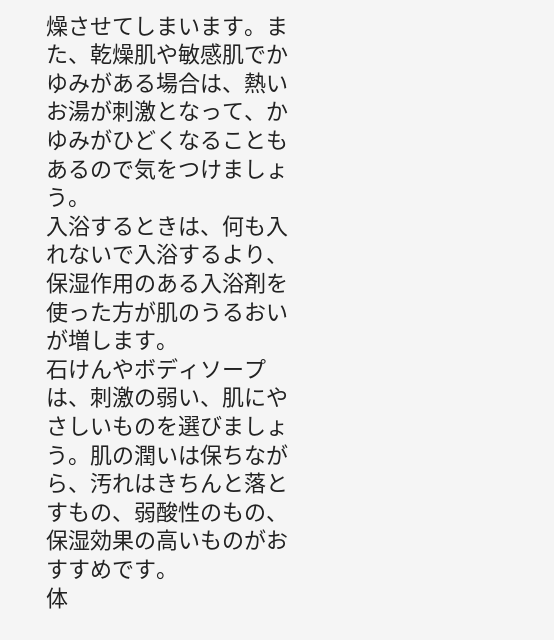燥させてしまいます。また、乾燥肌や敏感肌でかゆみがある場合は、熱いお湯が刺激となって、かゆみがひどくなることもあるので気をつけましょう。
入浴するときは、何も入れないで入浴するより、保湿作用のある入浴剤を使った方が肌のうるおいが増します。
石けんやボディソープは、刺激の弱い、肌にやさしいものを選びましょう。肌の潤いは保ちながら、汚れはきちんと落とすもの、弱酸性のもの、保湿効果の高いものがおすすめです。
体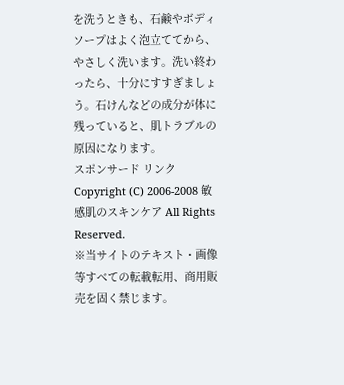を洗うときも、石鹸やボディソープはよく泡立ててから、やさしく洗います。洗い終わったら、十分にすすぎましょう。石けんなどの成分が体に残っていると、肌トラブルの原因になります。
スポンサード リンク
Copyright (C) 2006-2008 敏感肌のスキンケア All Rights Reserved.
※当サイトのテキスト・画像等すべての転載転用、商用販売を固く禁じます。